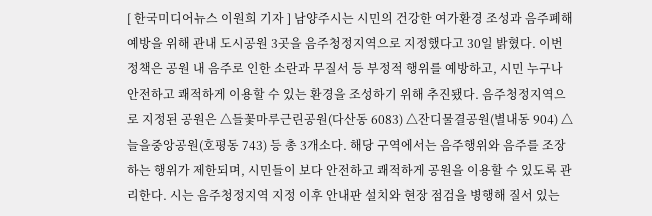[ 한국미디어뉴스 이원희 기자 ] 남양주시는 시민의 건강한 여가환경 조성과 음주폐해 예방을 위해 관내 도시공원 3곳을 음주청정지역으로 지정했다고 30일 밝혔다. 이번 정책은 공원 내 음주로 인한 소란과 무질서 등 부정적 행위를 예방하고, 시민 누구나 안전하고 쾌적하게 이용할 수 있는 환경을 조성하기 위해 추진됐다. 음주청정지역으로 지정된 공원은 △들꽃마루근린공원(다산동 6083) △잔디물결공원(별내동 904) △늘을중앙공원(호평동 743) 등 총 3개소다. 해당 구역에서는 음주행위와 음주를 조장하는 행위가 제한되며, 시민들이 보다 안전하고 쾌적하게 공원을 이용할 수 있도록 관리한다. 시는 음주청정지역 지정 이후 안내판 설치와 현장 점검을 병행해 질서 있는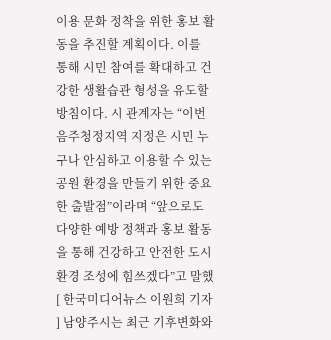이용 문화 정착을 위한 홍보 활동을 추진할 계획이다. 이를 통해 시민 참여를 확대하고 건강한 생활습관 형성을 유도할 방침이다. 시 관계자는 “이번 음주청정지역 지정은 시민 누구나 안심하고 이용할 수 있는 공원 환경을 만들기 위한 중요한 출발점”이라며 “앞으로도 다양한 예방 정책과 홍보 활동을 통해 건강하고 안전한 도시환경 조성에 힘쓰겠다”고 말했
[ 한국미디어뉴스 이원희 기자 ] 남양주시는 최근 기후변화와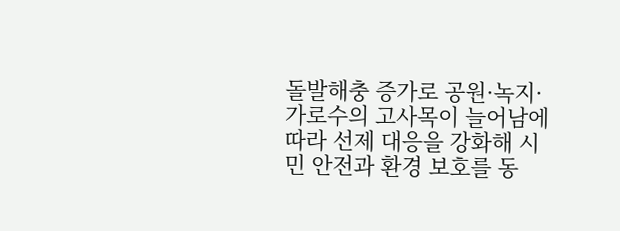돌발해충 증가로 공원·녹지·가로수의 고사목이 늘어남에 따라 선제 대응을 강화해 시민 안전과 환경 보호를 동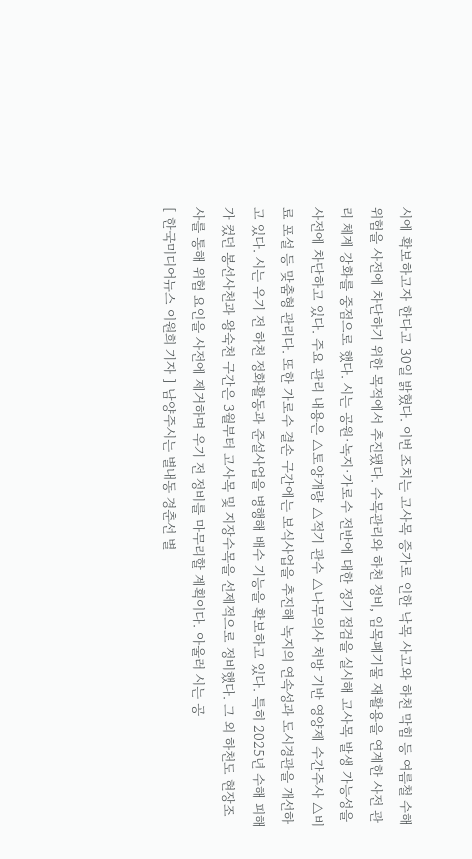시에 확보하고자 한다고 30일 밝혔다. 이번 조치는 고사목 증가로 인한 낙목 사고와 하천 막힘 등 여름철 수해 위험을 사전에 차단하기 위한 목적에서 추진됐다. 수목관리와 하천 정비, 임목폐기물 재활용을 연계한 사전 관리 체계 강화를 중점으로 했다. 시는 공원·녹지·가로수 전반에 대한 정기 점검을 실시해 고사목 발생 가능성을 사전에 차단하고 있다. 주요 관리 내용은 △토양개량 △적기 관수 △나무의사 처방 기반 영양제 수간주사 △비료 포설 등 맞춤형 관리다. 또한 가로수 결손 구간에는 보식사업을 추진해 녹지의 연속성과 도시경관을 개선하고 있다. 시는 우기 전 하천 정화활동과 준설사업을 병행해 배수 기능을 확보하고 있다. 특히 2025년 수해 피해가 컸던 봉선사천과 왕숙천 구간은 3월부터 고사목 및 지장수목을 선제적으로 정비했다. 그 외 하천도 현장조사를 통해 위험 요인을 사전에 제거하며 우기 전 정비를 마무리할 계획이다. 아울러 시는 공
[ 한국미디어뉴스 이원희 기자 ] 남양주시는 별내동 경춘선 별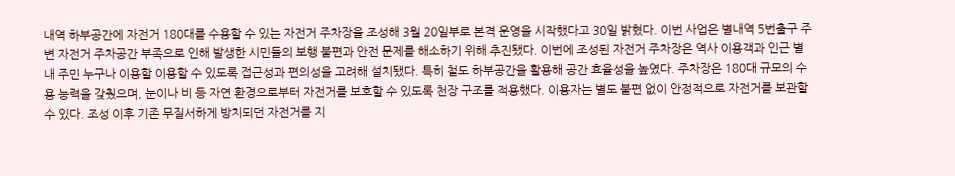내역 하부공간에 자전거 180대를 수용할 수 있는 자전거 주차장을 조성해 3월 20일부로 본격 운영을 시작했다고 30일 밝혔다. 이번 사업은 별내역 5번출구 주변 자전거 주차공간 부족으로 인해 발생한 시민들의 보행 불편과 안전 문제를 해소하기 위해 추진됐다. 이번에 조성된 자전거 주차장은 역사 이용객과 인근 별내 주민 누구나 이용할 이용할 수 있도록 접근성과 편의성을 고려해 설치됐다. 특히 철도 하부공간을 활용해 공간 효율성을 높였다. 주차장은 180대 규모의 수용 능력을 갖췄으며, 눈이나 비 등 자연 환경으로부터 자전거를 보호할 수 있도록 천장 구조를 적용했다. 이용자는 별도 불편 없이 안정적으로 자전거를 보관할 수 있다. 조성 이후 기존 무질서하게 방치되던 자전거를 지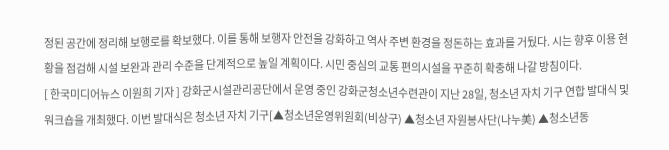정된 공간에 정리해 보행로를 확보했다. 이를 통해 보행자 안전을 강화하고 역사 주변 환경을 정돈하는 효과를 거뒀다. 시는 향후 이용 현황을 점검해 시설 보완과 관리 수준을 단계적으로 높일 계획이다. 시민 중심의 교통 편의시설을 꾸준히 확충해 나갈 방침이다.
[ 한국미디어뉴스 이원희 기자 ] 강화군시설관리공단에서 운영 중인 강화군청소년수련관이 지난 28일, 청소년 자치 기구 연합 발대식 및 워크숍을 개최했다. 이번 발대식은 청소년 자치 기구[▲청소년운영위원회(비상구) ▲청소년 자원봉사단(나누美) ▲청소년동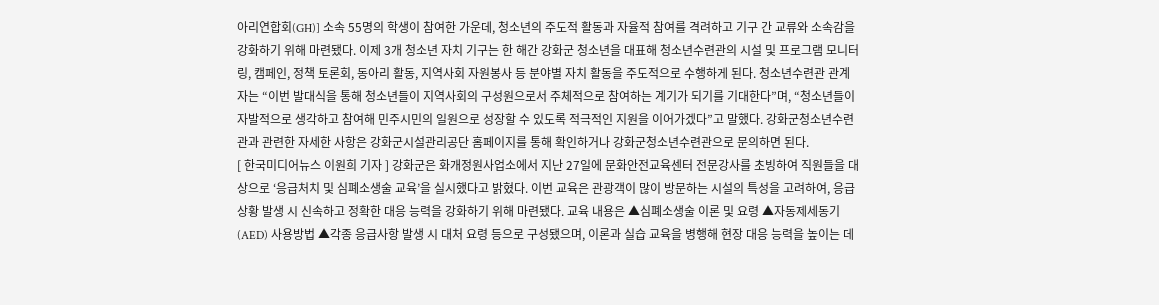아리연합회(GH)] 소속 55명의 학생이 참여한 가운데, 청소년의 주도적 활동과 자율적 참여를 격려하고 기구 간 교류와 소속감을 강화하기 위해 마련됐다. 이제 3개 청소년 자치 기구는 한 해간 강화군 청소년을 대표해 청소년수련관의 시설 및 프로그램 모니터링, 캠페인, 정책 토론회, 동아리 활동, 지역사회 자원봉사 등 분야별 자치 활동을 주도적으로 수행하게 된다. 청소년수련관 관계자는 “이번 발대식을 통해 청소년들이 지역사회의 구성원으로서 주체적으로 참여하는 계기가 되기를 기대한다”며, “청소년들이 자발적으로 생각하고 참여해 민주시민의 일원으로 성장할 수 있도록 적극적인 지원을 이어가겠다”고 말했다. 강화군청소년수련관과 관련한 자세한 사항은 강화군시설관리공단 홈페이지를 통해 확인하거나 강화군청소년수련관으로 문의하면 된다.
[ 한국미디어뉴스 이원희 기자 ] 강화군은 화개정원사업소에서 지난 27일에 문화안전교육센터 전문강사를 초빙하여 직원들을 대상으로 ‘응급처치 및 심폐소생술 교육’을 실시했다고 밝혔다. 이번 교육은 관광객이 많이 방문하는 시설의 특성을 고려하여, 응급상황 발생 시 신속하고 정확한 대응 능력을 강화하기 위해 마련됐다. 교육 내용은 ▲심폐소생술 이론 및 요령 ▲자동제세동기(AED) 사용방법 ▲각종 응급사항 발생 시 대처 요령 등으로 구성됐으며, 이론과 실습 교육을 병행해 현장 대응 능력을 높이는 데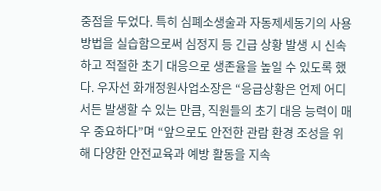중점을 두었다. 특히 심폐소생술과 자동제세동기의 사용 방법을 실습함으로써 심정지 등 긴급 상황 발생 시 신속하고 적절한 초기 대응으로 생존율을 높일 수 있도록 했다. 우자선 화개정원사업소장은 “응급상황은 언제 어디서든 발생할 수 있는 만큼, 직원들의 초기 대응 능력이 매우 중요하다”며 “앞으로도 안전한 관람 환경 조성을 위해 다양한 안전교육과 예방 활동을 지속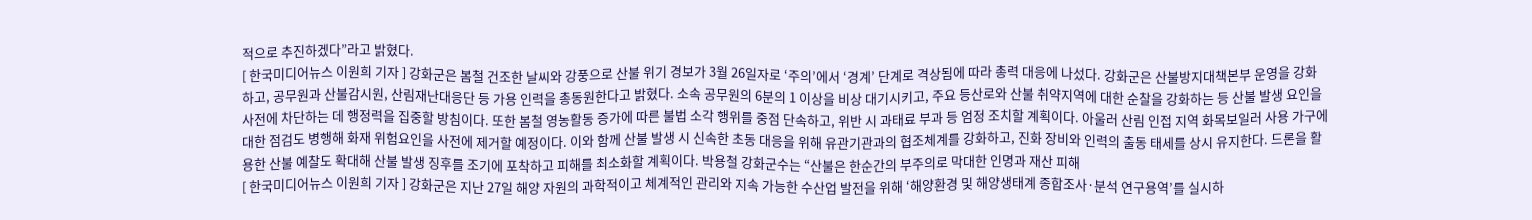적으로 추진하겠다”라고 밝혔다.
[ 한국미디어뉴스 이원희 기자 ] 강화군은 봄철 건조한 날씨와 강풍으로 산불 위기 경보가 3월 26일자로 ‘주의’에서 ‘경계’ 단계로 격상됨에 따라 총력 대응에 나섰다. 강화군은 산불방지대책본부 운영을 강화하고, 공무원과 산불감시원, 산림재난대응단 등 가용 인력을 총동원한다고 밝혔다. 소속 공무원의 6분의 1 이상을 비상 대기시키고, 주요 등산로와 산불 취약지역에 대한 순찰을 강화하는 등 산불 발생 요인을 사전에 차단하는 데 행정력을 집중할 방침이다. 또한 봄철 영농활동 증가에 따른 불법 소각 행위를 중점 단속하고, 위반 시 과태료 부과 등 엄정 조치할 계획이다. 아울러 산림 인접 지역 화목보일러 사용 가구에 대한 점검도 병행해 화재 위험요인을 사전에 제거할 예정이다. 이와 함께 산불 발생 시 신속한 초동 대응을 위해 유관기관과의 협조체계를 강화하고, 진화 장비와 인력의 출동 태세를 상시 유지한다. 드론을 활용한 산불 예찰도 확대해 산불 발생 징후를 조기에 포착하고 피해를 최소화할 계획이다. 박용철 강화군수는 “산불은 한순간의 부주의로 막대한 인명과 재산 피해
[ 한국미디어뉴스 이원희 기자 ] 강화군은 지난 27일 해양 자원의 과학적이고 체계적인 관리와 지속 가능한 수산업 발전을 위해 ‘해양환경 및 해양생태계 종합조사·분석 연구용역’를 실시하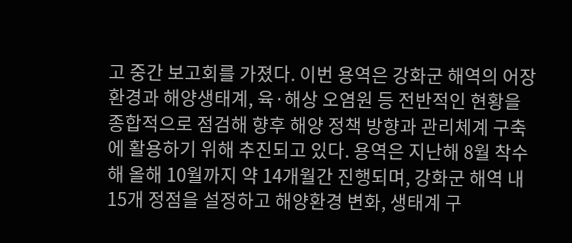고 중간 보고회를 가졌다. 이번 용역은 강화군 해역의 어장환경과 해양생태계, 육·해상 오염원 등 전반적인 현황을 종합적으로 점검해 향후 해양 정책 방향과 관리체계 구축에 활용하기 위해 추진되고 있다. 용역은 지난해 8월 착수해 올해 10월까지 약 14개월간 진행되며, 강화군 해역 내 15개 정점을 설정하고 해양환경 변화, 생태계 구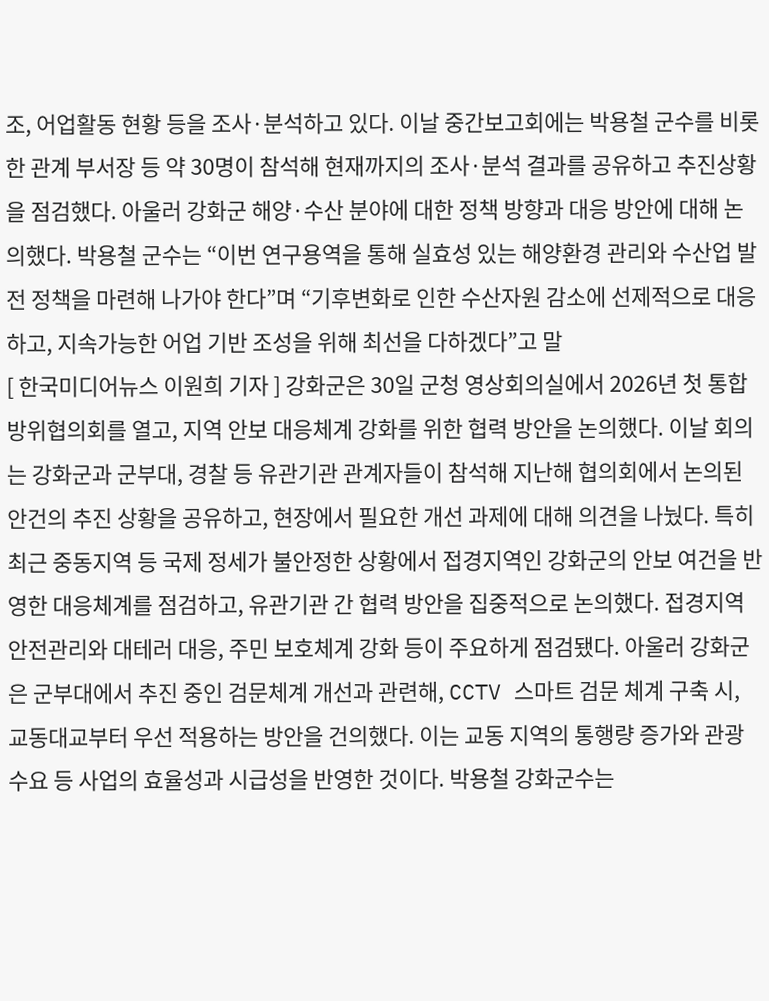조, 어업활동 현황 등을 조사·분석하고 있다. 이날 중간보고회에는 박용철 군수를 비롯한 관계 부서장 등 약 30명이 참석해 현재까지의 조사·분석 결과를 공유하고 추진상황을 점검했다. 아울러 강화군 해양·수산 분야에 대한 정책 방향과 대응 방안에 대해 논의했다. 박용철 군수는 “이번 연구용역을 통해 실효성 있는 해양환경 관리와 수산업 발전 정책을 마련해 나가야 한다”며 “기후변화로 인한 수산자원 감소에 선제적으로 대응하고, 지속가능한 어업 기반 조성을 위해 최선을 다하겠다”고 말
[ 한국미디어뉴스 이원희 기자 ] 강화군은 30일 군청 영상회의실에서 2026년 첫 통합방위협의회를 열고, 지역 안보 대응체계 강화를 위한 협력 방안을 논의했다. 이날 회의는 강화군과 군부대, 경찰 등 유관기관 관계자들이 참석해 지난해 협의회에서 논의된 안건의 추진 상황을 공유하고, 현장에서 필요한 개선 과제에 대해 의견을 나눴다. 특히 최근 중동지역 등 국제 정세가 불안정한 상황에서 접경지역인 강화군의 안보 여건을 반영한 대응체계를 점검하고, 유관기관 간 협력 방안을 집중적으로 논의했다. 접경지역 안전관리와 대테러 대응, 주민 보호체계 강화 등이 주요하게 점검됐다. 아울러 강화군은 군부대에서 추진 중인 검문체계 개선과 관련해, CCTV 스마트 검문 체계 구축 시, 교동대교부터 우선 적용하는 방안을 건의했다. 이는 교동 지역의 통행량 증가와 관광 수요 등 사업의 효율성과 시급성을 반영한 것이다. 박용철 강화군수는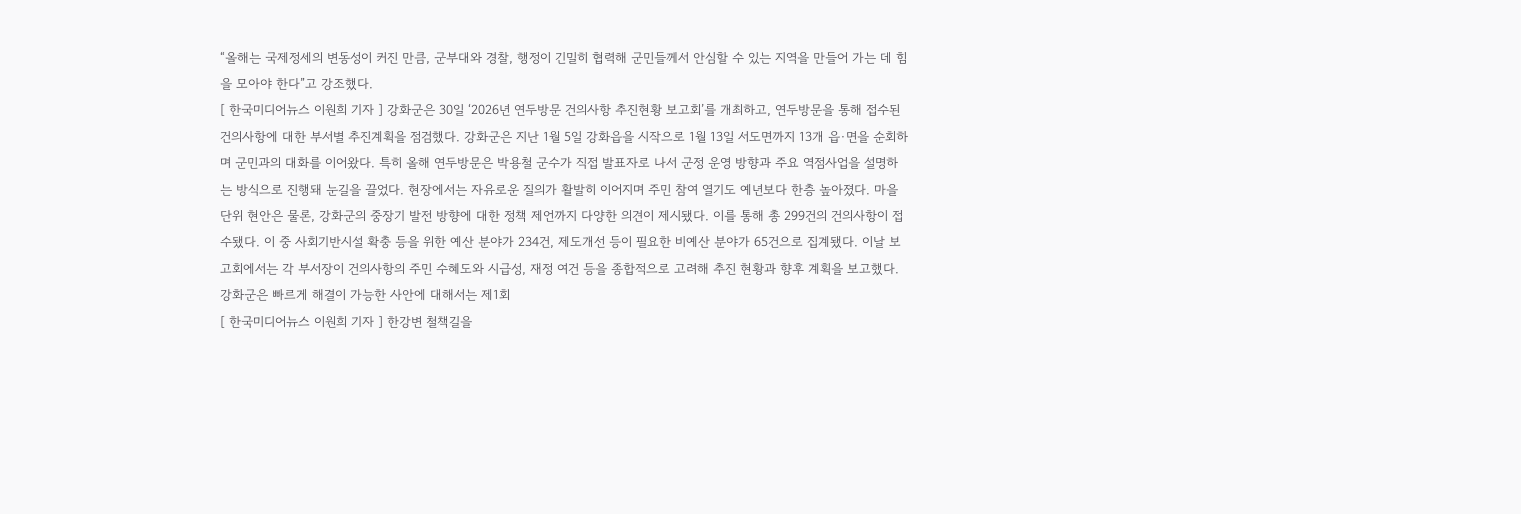“올해는 국제정세의 변동성이 커진 만큼, 군부대와 경찰, 행정이 긴밀히 협력해 군민들께서 안심할 수 있는 지역을 만들어 가는 데 힘을 모아야 한다”고 강조했다.
[ 한국미디어뉴스 이원희 기자 ] 강화군은 30일 ‘2026년 연두방문 건의사항 추진현황 보고회’를 개최하고, 연두방문을 통해 접수된 건의사항에 대한 부서별 추진계획을 점검했다. 강화군은 지난 1월 5일 강화읍을 시작으로 1월 13일 서도면까지 13개 읍·면을 순회하며 군민과의 대화를 이어왔다. 특히 올해 연두방문은 박용철 군수가 직접 발표자로 나서 군정 운영 방향과 주요 역점사업을 설명하는 방식으로 진행돼 눈길을 끌었다. 현장에서는 자유로운 질의가 활발히 이어지며 주민 참여 열기도 예년보다 한층 높아졌다. 마을 단위 현안은 물론, 강화군의 중장기 발전 방향에 대한 정책 제언까지 다양한 의견이 제시됐다. 이를 통해 총 299건의 건의사항이 접수됐다. 이 중 사회기반시설 확충 등을 위한 예산 분야가 234건, 제도개선 등이 필요한 비예산 분야가 65건으로 집계됐다. 이날 보고회에서는 각 부서장이 건의사항의 주민 수혜도와 시급성, 재정 여건 등을 종합적으로 고려해 추진 현황과 향후 계획을 보고했다. 강화군은 빠르게 해결이 가능한 사안에 대해서는 제1회
[ 한국미디어뉴스 이원희 기자 ] 한강변 철책길을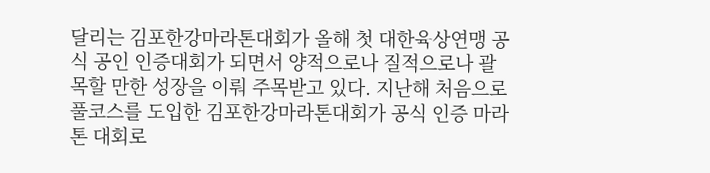달리는 김포한강마라톤대회가 올해 첫 대한육상연맹 공식 공인 인증대회가 되면서 양적으로나 질적으로나 괄목할 만한 성장을 이뤄 주목받고 있다. 지난해 처음으로 풀코스를 도입한 김포한강마라톤대회가 공식 인증 마라톤 대회로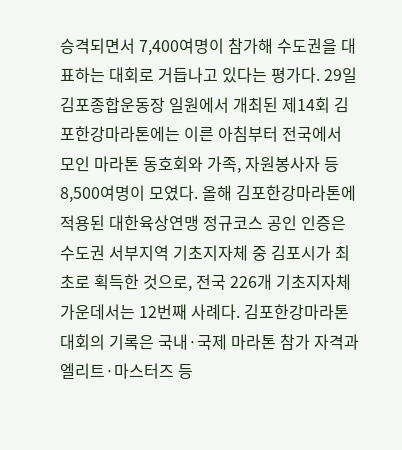승격되면서 7,400여명이 참가해 수도권을 대표하는 대회로 거듭나고 있다는 평가다. 29일 김포종합운동장 일원에서 개최된 제14회 김포한강마라톤에는 이른 아침부터 전국에서 모인 마라톤 동호회와 가족, 자원봉사자 등 8,500여명이 모였다. 올해 김포한강마라톤에 적용된 대한육상연맹 정규코스 공인 인증은 수도권 서부지역 기초지자체 중 김포시가 최초로 획득한 것으로, 전국 226개 기초지자체 가운데서는 12번째 사례다. 김포한강마라톤대회의 기록은 국내·국제 마라톤 참가 자격과 엘리트·마스터즈 등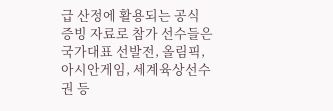급 산정에 활용되는 공식 증빙 자료로 참가 선수들은 국가대표 선발전, 올림픽, 아시안게임, 세계육상선수권 등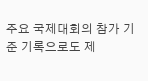주요 국제대회의 참가 기준 기록으로도 제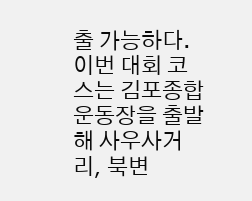출 가능하다. 이번 대회 코스는 김포종합운동장을 출발해 사우사거리, 북변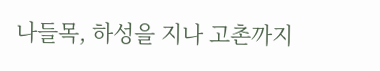나들목, 하성을 지나 고촌까지